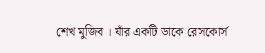শেখ মুজিব । যাঁর একটি ডাকে রেসকোর্স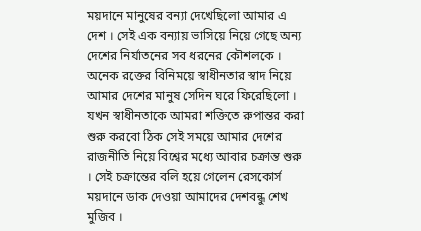ময়দানে মানুষের বন্যা দেখেছিলো আমার এ দেশ । সেই এক বন্যায় ভাসিয়ে নিয়ে গেছে অন্য দেশের নির্যাতনের সব ধরনের কৌশলকে । অনেক রক্তের বিনিময়ে স্বাধীনতার স্বাদ নিয়ে আমার দেশের মানুষ সেদিন ঘরে ফিরেছিলো । যখন স্বাধীনতাকে আমরা শক্তিতে রুপান্তর করা শুরু করবো ঠিক সেই সময়ে আমার দেশের রাজনীতি নিয়ে বিশ্বের মধ্যে আবার চক্রান্ত শুরু । সেই চক্রান্তের বলি হয়ে গেলেন রেসকোর্স ময়দানে ডাক দেওয়া আমাদের দেশবন্ধু শেখ মুজিব ।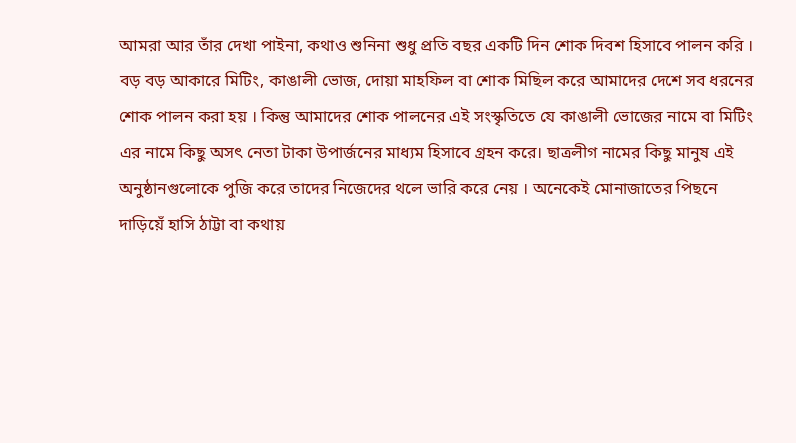আমরা আর তাঁর দেখা পাইনা, কথাও শুনিনা শুধু প্রতি বছর একটি দিন শোক দিবশ হিসাবে পালন করি । বড় বড় আকারে মিটিং, কাঙালী ভোজ, দোয়া মাহফিল বা শোক মিছিল করে আমাদের দেশে সব ধরনের শোক পালন করা হয় । কিন্তু আমাদের শোক পালনের এই সংস্কৃতিতে যে কাঙালী ভোজের নামে বা মিটিং এর নামে কিছু অসৎ নেতা টাকা উপার্জনের মাধ্যম হিসাবে গ্রহন করে। ছাত্রলীগ নামের কিছু মানুষ এই অনুষ্ঠানগুলোকে পুজি করে তাদের নিজেদের থলে ভারি করে নেয় । অনেকেই মোনাজাতের পিছনে দাড়িয়েঁ হাসি ঠাট্টা বা কথায়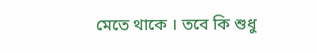মেতে থাকে । তবে কি শুধু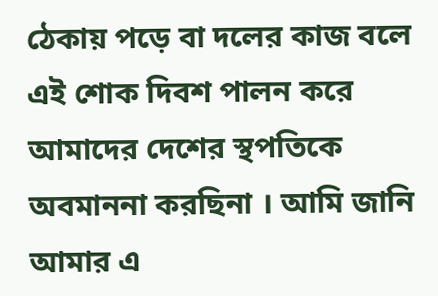ঠেকায় পড়ে বা দলের কাজ বলে এই শোক দিবশ পালন করে আমাদের দেশের স্থপতিকে অবমাননা করছিনা । আমি জানি আমার এ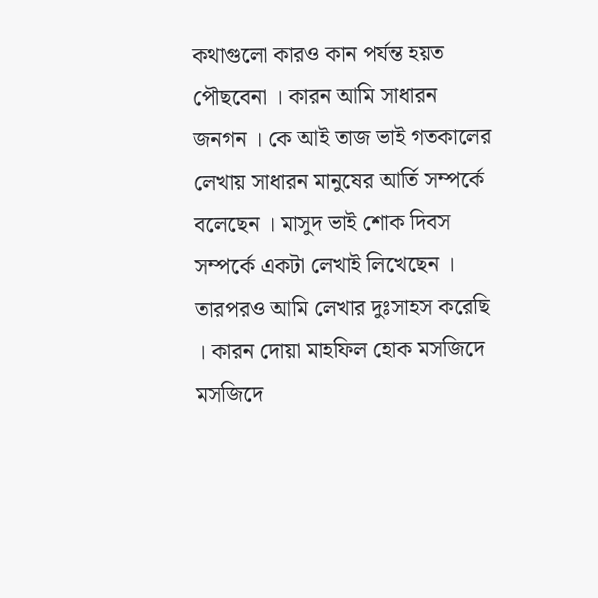কথাগুলো কারও কান পর্যন্ত হয়ত পৌছবেনা । কারন আমি সাধারন জনগন । কে আই তাজ ভাই গতকালের লেখায় সাধারন মানুষের আর্তি সম্পর্কে বলেছেন । মাসুদ ভাই শোক দিবস সম্পর্কে একটা লেখাই লিখেছেন ।
তারপরও আমি লেখার দুঃসাহস করেছি । কারন দোয়া মাহফিল হোক মসজিদে মসজিদে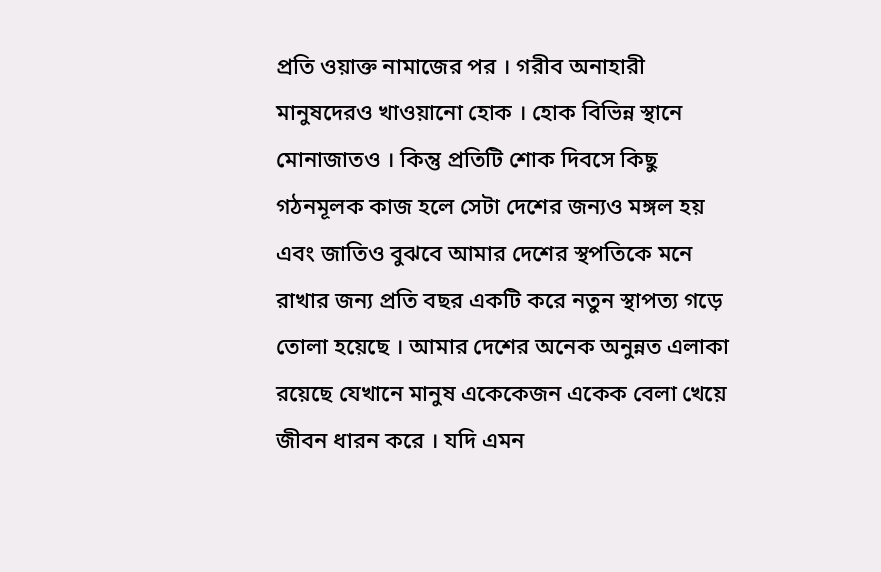প্রতি ওয়াক্ত নামাজের পর । গরীব অনাহারী মানুষদেরও খাওয়ানো হোক । হোক বিভিন্ন স্থানে মোনাজাতও । কিন্তু প্রতিটি শোক দিবসে কিছু গঠনমূলক কাজ হলে সেটা দেশের জন্যও মঙ্গল হয় এবং জাতিও বুঝবে আমার দেশের স্থপতিকে মনে রাখার জন্য প্রতি বছর একটি করে নতুন স্থাপত্য গড়ে তোলা হয়েছে । আমার দেশের অনেক অনুন্নত এলাকা রয়েছে যেখানে মানুষ একেকেজন একেক বেলা খেয়ে জীবন ধারন করে । যদি এমন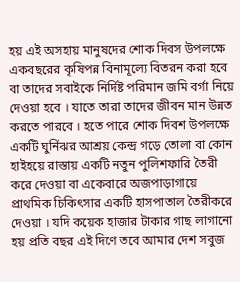হয় এই অসহায় মানুষদের শোক দিবস উপলক্ষে একবছরের কৃষিপন্ন বিনামূল্যে বিতরন করা হবে বা তাদের সবাইকে নির্দিষ্ট পরিমান জমি বর্গা নিয়ে দেওয়া হবে । যাতে তারা তাদের জীবন মান উন্নত করতে পারবে । হতে পারে শোক দিবশ উপলক্ষে একটি ঘুর্নিঝর আশ্রয় কেন্দ্র গড়ে তোলা বা কোন হাইহয়ে রাস্তায় একটি নতুন পুলিশফারি তৈরী করে দেওয়া বা একেবারে অজপাড়াগায়ে প্রাথমিক চিকিৎসার একটি হাসপাতাল তৈরীকরে দেওয়া । যদি কয়েক হাজার টাকার গাছ লাগানো হয় প্রতি বছর এই দিণে তবে আমার দেশ সবুজ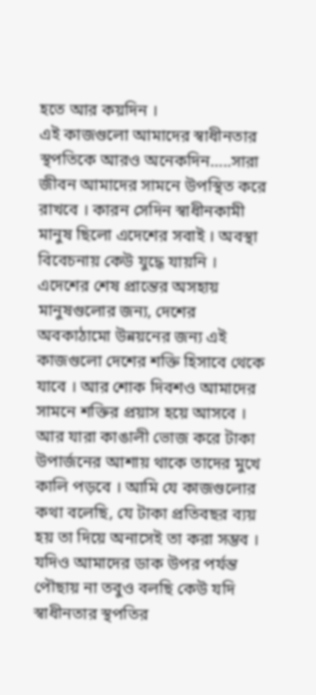হতে আর কয়দিন ।
এই কাজগুলো আমাদের স্বাধীনতার স্থপতিকে আরও অনেকদিন…..সারা জীবন আমাদের সামনে উপস্থিত করে রাখবে । কারন সেদিন স্বাধীনকামী মানুষ ছিলো এদেশের সবাই । অবস্থা বিবেচনায় কেউ যুদ্ধে যায়নি । এদেশের শেষ প্রান্তের অসহায় মানুষগুলোর জন্য, দেশের অবকাঠামো উন্নয়নের জন্য এই কাজগুলো দেশের শক্তি হিসাবে থেকে যাবে । আর শোক দিবশও আমাদের সামনে শক্তির প্রয়াস হয়ে আসবে । আর যারা কাঙালী ভোজ করে টাকা উপার্জনের আশায় থাকে তাদের মুখে কালি পড়বে । আমি যে কাজগুলোর কথা বলেছি, যে টাকা প্রতিবছর ব্যয় হয় তা দিয়ে অনাসেই তা করা সম্ভব ।
যদিও আমাদের ডাক উপর পর্যন্ত পৌছায় না তবুও বলছি কেউ যদি স্বাধীনতার স্থপতির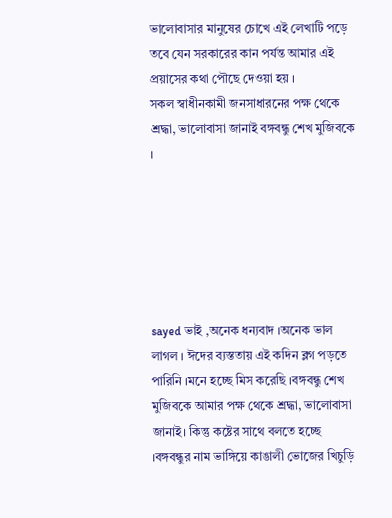ভালোবাসার মানুষের চোখে এই লেখাটি পড়ে তবে যেন সরকারের কান পর্যন্ত আমার এই প্রয়াসের কথা পৌছে দেওয়া হয় ।
সকল স্বাধীনকামী জনসাধারনের পক্ষ থেকে শ্রদ্ধা, ভালোবাসা জানাই বঙ্গবন্ধু শেখ মুজিবকে ।






sayed ভাই ,অনেক ধন্যবাদ ।অনেক ভাল লাগল । ঈদের ব্যস্ততায় এই কদিন ব্লগ পড়তে পারিনি ।মনে হচ্ছে মিস করেছি ।বঙ্গবন্ধু শেখ মুজিবকে আমার পক্ষ থেকে শ্রদ্ধা, ভালোবাসা জানাই। কিন্তু কষ্টের সাথে বলতে হচ্ছে ।বঙ্গবন্ধুর নাম ভাঙ্গিয়ে কাঙালী ভোজের খিচুড়ি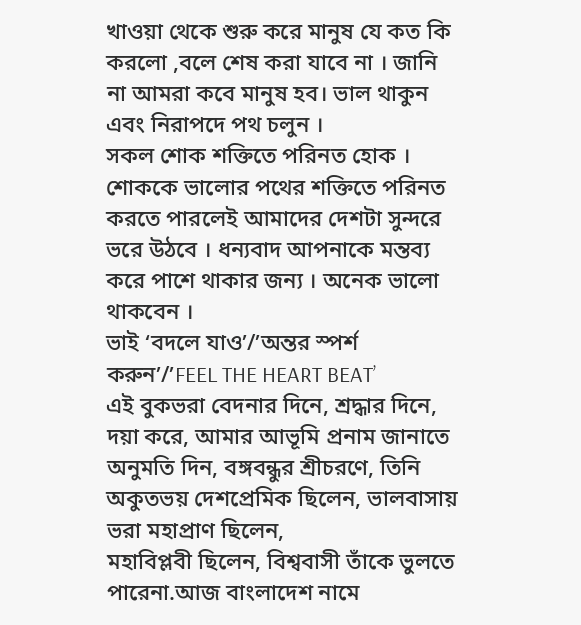খাওয়া থেকে শুরু করে মানুষ যে কত কি করলো ,বলে শেষ করা যাবে না । জানি না আমরা কবে মানুষ হব। ভাল থাকুন এবং নিরাপদে পথ চলুন ।
সকল শোক শক্তিতে পরিনত হোক । শোককে ভালোর পথের শক্তিতে পরিনত করতে পারলেই আমাদের দেশটা সুন্দরে ভরে উঠবে । ধন্যবাদ আপনাকে মন্তব্য করে পাশে থাকার জন্য । অনেক ভালো থাকবেন ।
ভাই ‘বদলে যাও’/’অন্তর স্পর্শ করুন’/’FEEL THE HEART BEAT’
এই বুকভরা বেদনার দিনে, শ্রদ্ধার দিনে, দয়া করে, আমার আভূমি প্রনাম জানাতে অনুমতি দিন, বঙ্গবন্ধুর শ্রীচরণে, তিনি অকুতভয় দেশপ্রেমিক ছিলেন, ভালবাসায় ভরা মহাপ্রাণ ছিলেন,
মহাবিপ্লবী ছিলেন, বিশ্ববাসী তাঁকে ভুলতে পারেনা.আজ বাংলাদেশ নামে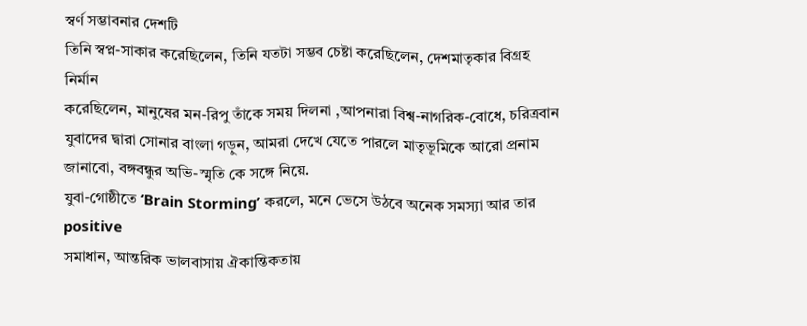স্বর্ণ সম্ভাবনার দেশটি
তিনি স্বপ্ন-সাকার করেছিলেন, তিনি যতটা সম্ভব চেষ্টা করেছিলেন, দেশমাতৃকার বিগ্রহ নির্মান
করেছিলেন, মানুষের মন-রিপু তাঁকে সময় দিলনা ,আপনারা বিশ্ব-নাগরিক-বোধে, চরিত্রবান
যুবাদের দ্বারা সোনার বাংলা গড়ুন, আমরা দেখে যেতে পারলে মাতৃভূমিকে আরো প্রনাম জানাবো, বঙ্গবন্ধুর অভি-স্মৃতি কে সঙ্গে নিয়ে.
যুবা-গোষ্ঠীতে ‘Brain Storming’ করলে, মনে ভেসে উঠবে অনেক সমস্যা আর তার positive
সমাধান, আন্তরিক ভালবাসায় ঐকান্তিকতায়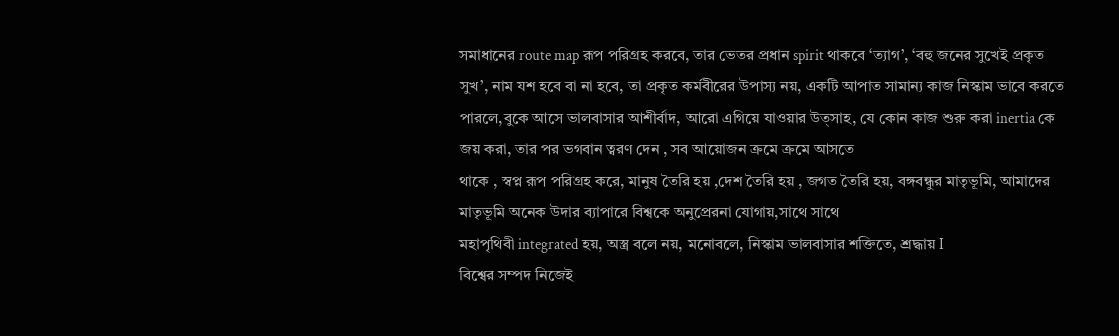সমাধানের route map রূপ পরিগ্রহ করবে, তার ভেতর প্রধান spirit থাকবে ‘ত্যাগ’, ‘বহু জনের সুখেই প্রকৃত সুখ’, নাম যশ হবে বা না হবে, তা প্রকৃত কর্মবীরের উপাস্য নয়, একটি আপাত সামান্য কাজ নিস্কাম ভাবে করতে পারলে,বুকে আসে ভালবাসার আশীর্বাদ, আরো এগিয়ে যাওয়ার উত্সাহ, যে কোন কাজ শুরু করা inertia কে জয় করা, তার পর ভগবান ত্বরণ দেন , সব আয়োজন ক্রমে ক্রমে আসতে
থাকে , স্বপ্ন রূপ পরিগ্রহ করে, মানুষ তৈরি হয় ,দেশ তৈরি হয় , জগত তৈরি হয়, বঙ্গবন্ধুর মাতৃভূমি, আমাদের মাতৃভূমি অনেক উদার ব্যাপারে বিশ্বকে অনুপ্রেরনা যোগায়,সাথে সাথে
মহাপৃথিবী integrated হয়, অস্ত্র বলে নয়, মনোবলে, নিস্কাম ভালবাসার শক্তিতে, শ্রদ্ধায় I
বিশ্বের সম্পদ নিজেই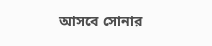আসবে সোনার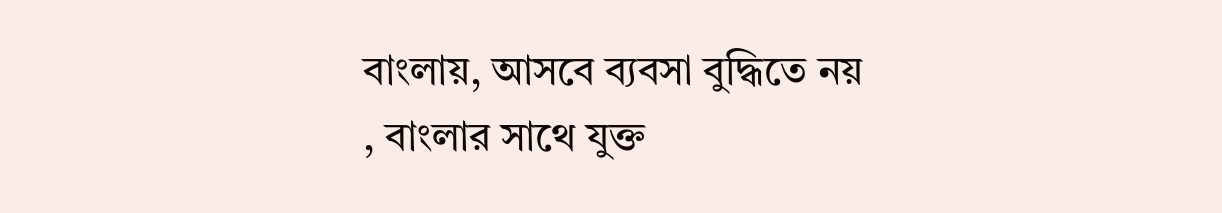বাংলায়, আসবে ব্যবসা বুদ্ধিতে নয় , বাংলার সাথে যুক্ত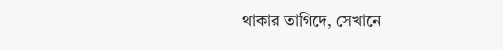থাকার তাগিদে, সেখানে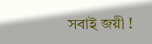সবাই জয়ী !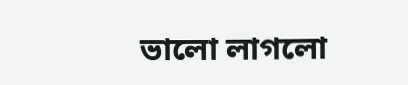ভালো লাগলো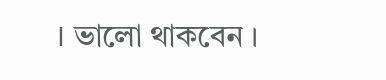। ভালো থাকবেন ।